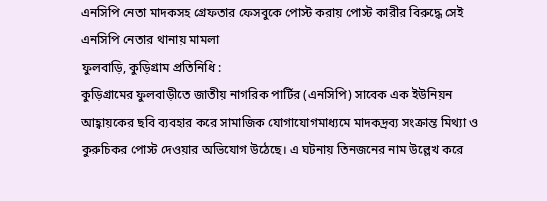এনসিপি নেতা মাদকসহ গ্রেফতার ফেসবুকে পোস্ট করায় পোস্ট কারীর বিরুদ্ধে সেই এনসিপি নেতার থানায় মামলা
ফুলবাড়ি, কুড়িগ্রাম প্রতিনিধি :
কুড়িগ্রামের ফুলবাড়ীতে জাতীয় নাগরিক পার্টির (এনসিপি) সাবেক এক ইউনিয়ন আহ্বায়কের ছবি ব্যবহার করে সামাজিক যোগাযোগমাধ্যমে মাদকদ্রব্য সংক্রান্ত মিথ্যা ও কুরুচিকর পোস্ট দেওয়ার অভিযোগ উঠেছে। এ ঘটনায় তিনজনের নাম উল্লেখ করে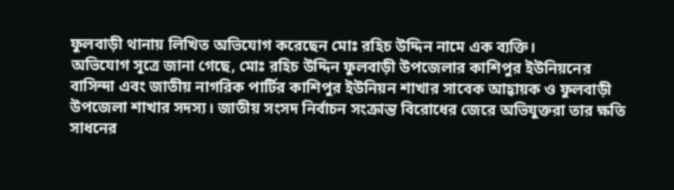ফুলবাড়ী থানায় লিখিত অভিযোগ করেছেন মোঃ রহিচ উদ্দিন নামে এক ব্যক্তি।
অভিযোগ সূত্রে জানা গেছে, মোঃ রহিচ উদ্দিন ফুলবাড়ী উপজেলার কাশিপুর ইউনিয়নের বাসিন্দা এবং জাতীয় নাগরিক পার্টির কাশিপুর ইউনিয়ন শাখার সাবেক আহ্বায়ক ও ফুলবাড়ী উপজেলা শাখার সদস্য। জাতীয় সংসদ নির্বাচন সংক্রান্ত বিরোধের জেরে অভিযুক্তরা তার ক্ষতি সাধনের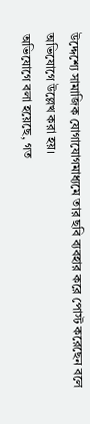উদ্দেশ্যে সামাজিক যোগাযোগমাধ্যমে তার ছবি ব্যবহার করে পোস্ট করেছেন বলে অভিযোগে উল্লেখ করা হয়।
অভিযোগে বলা হয়েছে, গত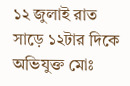১২ জুলাই রাত সাড়ে ১২টার দিকে অভিযুক্ত মোঃ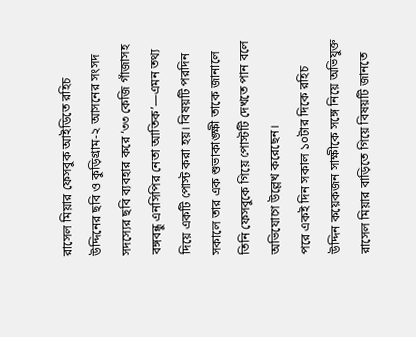রাসেল মিয়ার ফেসবুক আইডিতে রহিচ উদ্দিনের ছবি ও কুড়িগ্রাম-২ আসনের সংসদ সদস্যের ছবি ব্যবহার করে ‘৩৩ কেজি গাঁজাসহ বঙ্গবন্ধু এনসিপির নেতা আতিক’—এমন তথ্য দিয়ে একটি পোস্ট করা হয়। বিষয়টি পরদিন সকালে তার এক শুভাকাঙ্ক্ষী তাকে জানালে তিনি ফেসবুকে গিয়ে পোস্টটি দেখতে পান বলে অভিযোগে উল্লেখ করেছেন।
পরে একই দিন সকাল ১০টার দিকে রহিচ উদ্দিন কয়েকজন সাক্ষীকে সঙ্গে নিয়ে অভিযুক্ত রাসেল মিয়ার বাড়িতে গিয়ে বিষয়টি জানতে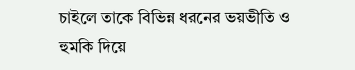চাইলে তাকে বিভিন্ন ধরনের ভয়ভীতি ও হুমকি দিয়ে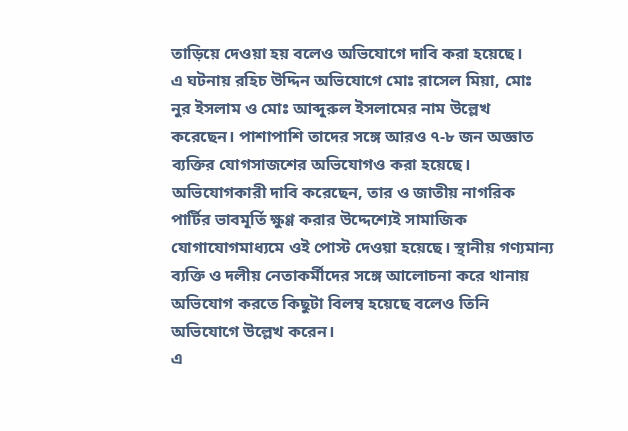তাড়িয়ে দেওয়া হয় বলেও অভিযোগে দাবি করা হয়েছে।
এ ঘটনায় রহিচ উদ্দিন অভিযোগে মোঃ রাসেল মিয়া, মোঃ নুর ইসলাম ও মোঃ আব্দুরুল ইসলামের নাম উল্লেখ করেছেন। পাশাপাশি তাদের সঙ্গে আরও ৭-৮ জন অজ্ঞাত ব্যক্তির যোগসাজশের অভিযোগও করা হয়েছে।
অভিযোগকারী দাবি করেছেন, তার ও জাতীয় নাগরিক পার্টির ভাবমূর্তি ক্ষুণ্ণ করার উদ্দেশ্যেই সামাজিক যোগাযোগমাধ্যমে ওই পোস্ট দেওয়া হয়েছে। স্থানীয় গণ্যমান্য ব্যক্তি ও দলীয় নেতাকর্মীদের সঙ্গে আলোচনা করে থানায় অভিযোগ করতে কিছুটা বিলম্ব হয়েছে বলেও তিনি অভিযোগে উল্লেখ করেন।
এ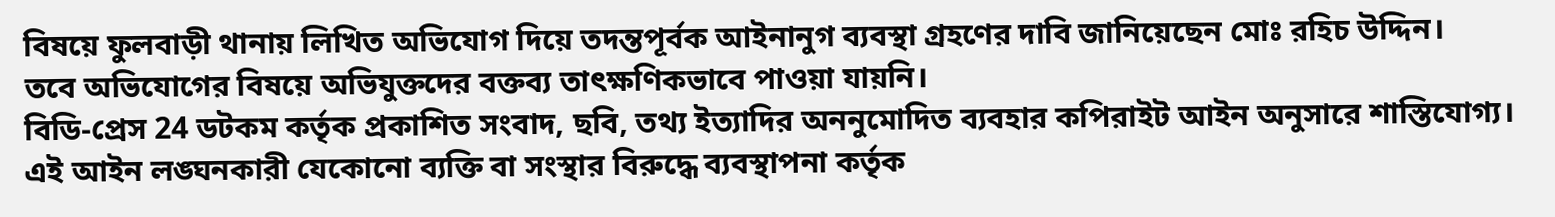বিষয়ে ফুলবাড়ী থানায় লিখিত অভিযোগ দিয়ে তদন্তপূর্বক আইনানুগ ব্যবস্থা গ্রহণের দাবি জানিয়েছেন মোঃ রহিচ উদ্দিন।
তবে অভিযোগের বিষয়ে অভিযুক্তদের বক্তব্য তাৎক্ষণিকভাবে পাওয়া যায়নি।
বিডি-প্রেস 24 ডটকম কর্তৃক প্রকাশিত সংবাদ, ছবি, তথ্য ইত্যাদির অননুমোদিত ব্যবহার কপিরাইট আইন অনুসারে শাস্তিযোগ্য।
এই আইন লঙ্ঘনকারী যেকোনো ব্যক্তি বা সংস্থার বিরুদ্ধে ব্যবস্থাপনা কর্তৃক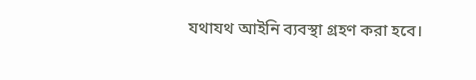যথাযথ আইনি ব্যবস্থা গ্রহণ করা হবে।